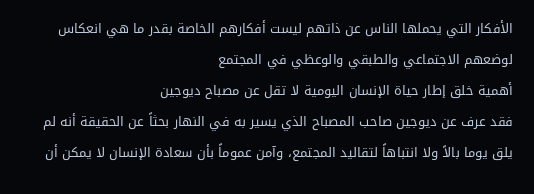الأفكار التي يحملها الناس عن ذاتهم ليست أفكارهم الخاصة بقدر ما هي انعكاس لوضعهم الاجتماعي والطبقي والوعظي في المجتمع
أهمية خلق إطار حياة الإنسان اليومية لا تقل عن مصباح ديوجين
فقد عرف عن ديوجين صاحب المصباح الذي يسير به في النهار بحثاً عن الحقيقة أنه لم يلق يوما بالاً ولا انتباهاً لتقاليد المجتمع، وآمن عموماً بأن سعادة الإنسان لا يمكن أن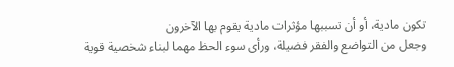تكون مادية، أو أن تسببها مؤثرات مادية يقوم بها الآخرون
وجعل من التواضع والفقر فضيلة، ورأى سوء الحظ مهما لبناء شخصية قوية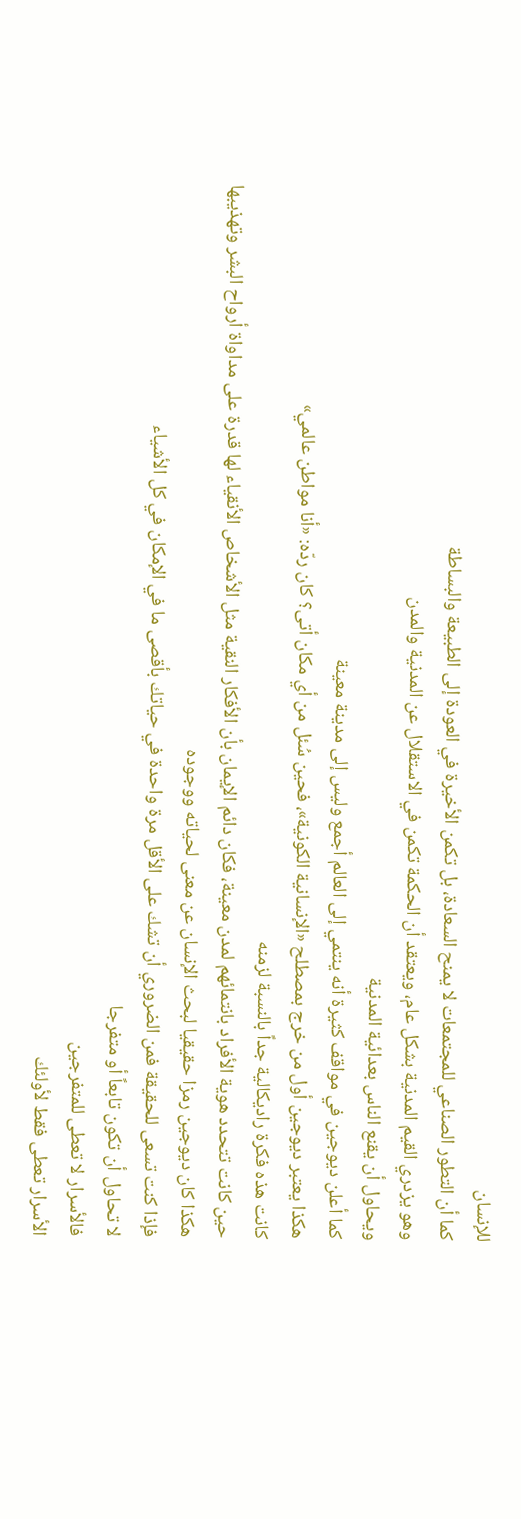للإنسان
كما أن التطور الصناعي للمجتمعات لا يمنح السعادة، بل تكمن الأخيرة في العودة إلى الطبيعة والبساطة
وهو يزدري القيم المدنية بشكل عام، ويعتقد أن الحكمة تكمن في الاستقلال عن المدنية والمدن
ويحاول أن يقنع الناس بعدائية المدنية
كما أعلن ديوجين في مواقف كثيرة أنه ينتمي إلى العالم أجمع وليس إلى مدينة معينة
هكذا يعتبر ديوجين أول من خرج بمصطلح «الإنسانية الكونية»، فحين سُئل من أي مكان أتى؟ كان ردّه: «أنا مواطن عالمي»
كانت هذه فكرة راديكالية جداً بالنسبة لزمنه
حين كانت تتحدد هوية الأفراد بانتمائهم لمدن معينة، فكان دائم الإيمان بأن الأفكار النقية مثل الأشخاص الأنقياء لها قدرة على مداواة أرواح البشر وتهذيبها
هكذا كان ديوجين رمزا حقيقيا لبحث الإنسان عن معنى لحياته ووجوده
فإذا كنت تسعى للحقيقة فمن الضروري أن تشك على الأقل مرة واحدة في حياتك بأقصى ما في الإمكان في كل الأشياء
لا تحاول أن تكون تابعاً أو متفرجا
فالأسرار لا تعطى للمتفرجين
الأسرار تعطى فقط لأولئك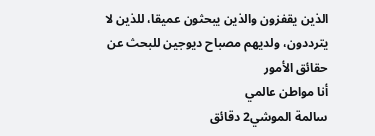الذين يقفزون والذين يبحثون عميقا، للذين لا يترددون، ولديهم مصباح ديوجين للبحث عن حقائق الأمور
أنا مواطن عالمي
سالمة الموشي2 دقائق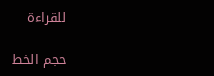للقراءة

حجم الخط